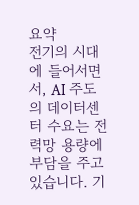요약
전기의 시대에 들어서면서, AI 주도의 데이터센터 수요는 전력망 용량에 부담을 주고 있습니다. 기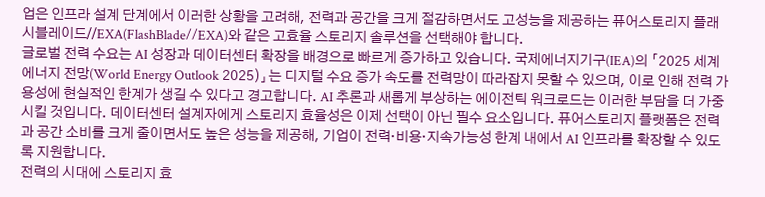업은 인프라 설계 단계에서 이러한 상황을 고려해, 전력과 공간을 크게 절감하면서도 고성능을 제공하는 퓨어스토리지 플래시블레이드//EXA(FlashBlade//EXA)와 같은 고효율 스토리지 솔루션을 선택해야 합니다.
글로벌 전력 수요는 AI 성장과 데이터센터 확장을 배경으로 빠르게 증가하고 있습니다. 국제에너지기구(IEA)의 「2025 세계 에너지 전망(World Energy Outlook 2025)」는 디지털 수요 증가 속도를 전력망이 따라잡지 못할 수 있으며, 이로 인해 전력 가용성에 현실적인 한계가 생길 수 있다고 경고합니다. AI 추론과 새롭게 부상하는 에이전틱 워크로드는 이러한 부담을 더 가중시킬 것입니다. 데이터센터 설계자에게 스토리지 효율성은 이제 선택이 아닌 필수 요소입니다. 퓨어스토리지 플랫폼은 전력과 공간 소비를 크게 줄이면서도 높은 성능을 제공해, 기업이 전력·비용·지속가능성 한계 내에서 AI 인프라를 확장할 수 있도록 지원합니다.
전력의 시대에 스토리지 효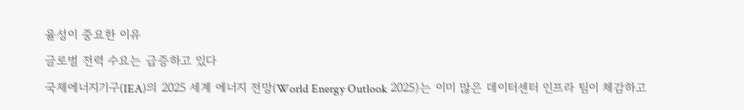율성이 중요한 이유
글로벌 전력 수요는 급증하고 있다
국제에너지기구(IEA)의 2025 세계 에너지 전망(World Energy Outlook 2025)는 이미 많은 데이터센터 인프라 팀이 체감하고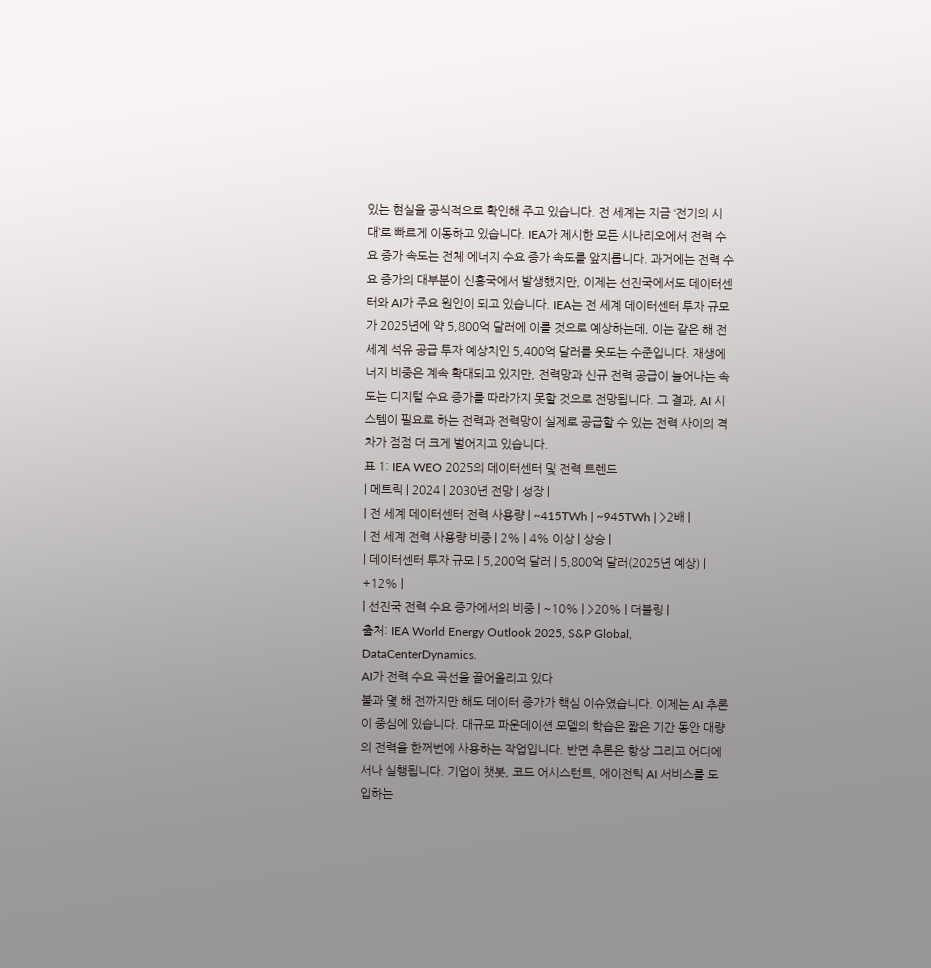있는 현실을 공식적으로 확인해 주고 있습니다. 전 세계는 지금 ‘전기의 시대’로 빠르게 이동하고 있습니다. IEA가 제시한 모든 시나리오에서 전력 수요 증가 속도는 전체 에너지 수요 증가 속도를 앞지릅니다. 과거에는 전력 수요 증가의 대부분이 신흥국에서 발생했지만, 이제는 선진국에서도 데이터센터와 AI가 주요 원인이 되고 있습니다. IEA는 전 세계 데이터센터 투자 규모가 2025년에 약 5,800억 달러에 이를 것으로 예상하는데, 이는 같은 해 전 세계 석유 공급 투자 예상치인 5,400억 달러를 웃도는 수준입니다. 재생에너지 비중은 계속 확대되고 있지만, 전력망과 신규 전력 공급이 늘어나는 속도는 디지털 수요 증가를 따라가지 못할 것으로 전망됩니다. 그 결과, AI 시스템이 필요로 하는 전력과 전력망이 실제로 공급할 수 있는 전력 사이의 격차가 점점 더 크게 벌어지고 있습니다.
표 1: IEA WEO 2025의 데이터센터 및 전력 트렌드
| 메트릭 | 2024 | 2030년 전망 | 성장 |
| 전 세계 데이터센터 전력 사용량 | ~415TWh | ~945TWh | >2배 |
| 전 세계 전력 사용량 비중 | 2% | 4% 이상 | 상승 |
| 데이터센터 투자 규모 | 5,200억 달러 | 5,800억 달러(2025년 예상) | +12% |
| 선진국 전력 수요 증가에서의 비중 | ~10% | >20% | 더블링 |
출처: IEA World Energy Outlook 2025, S&P Global, DataCenterDynamics.
AI가 전력 수요 곡선을 끌어올리고 있다
불과 몇 해 전까지만 해도 데이터 증가가 핵심 이슈였습니다. 이제는 AI 추론이 중심에 있습니다. 대규모 파운데이션 모델의 학습은 짧은 기간 동안 대량의 전력을 한꺼번에 사용하는 작업입니다. 반면 추론은 항상 그리고 어디에서나 실행됩니다. 기업이 챗봇, 코드 어시스턴트, 에이전틱 AI 서비스를 도입하는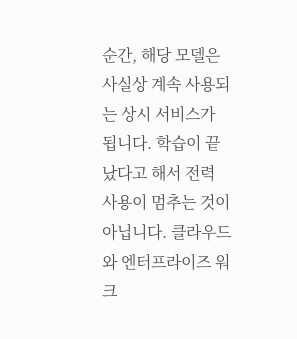순간, 해당 모델은 사실상 계속 사용되는 상시 서비스가 됩니다. 학습이 끝났다고 해서 전력 사용이 멈추는 것이 아닙니다. 클라우드와 엔터프라이즈 워크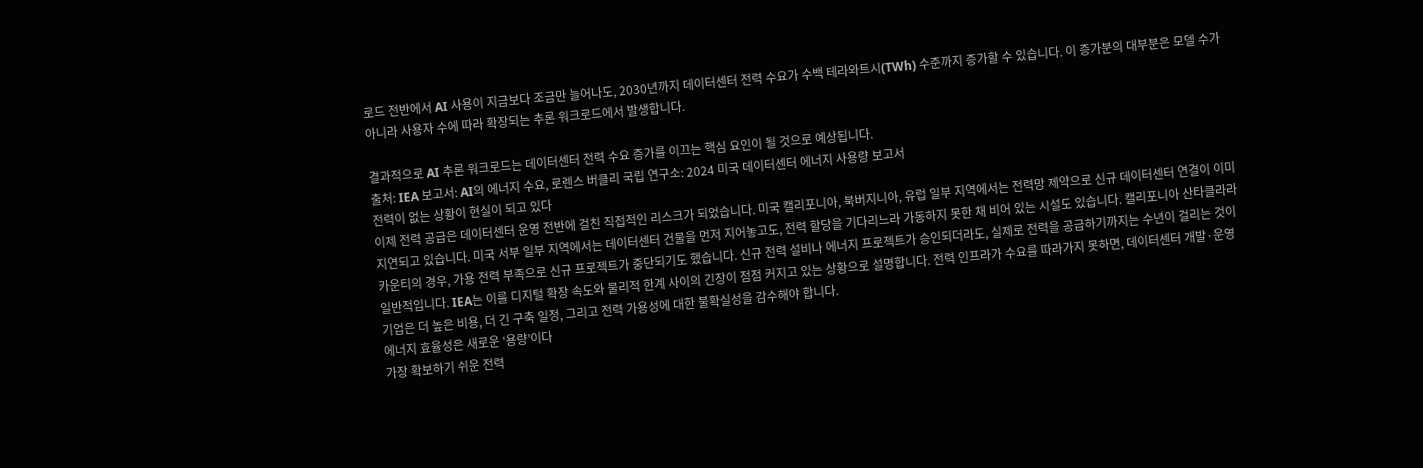로드 전반에서 AI 사용이 지금보다 조금만 늘어나도, 2030년까지 데이터센터 전력 수요가 수백 테라와트시(TWh) 수준까지 증가할 수 있습니다. 이 증가분의 대부분은 모델 수가 아니라 사용자 수에 따라 확장되는 추론 워크로드에서 발생합니다.

결과적으로 AI 추론 워크로드는 데이터센터 전력 수요 증가를 이끄는 핵심 요인이 될 것으로 예상됩니다.
출처: IEA 보고서: AI의 에너지 수요, 로렌스 버클리 국립 연구소: 2024 미국 데이터센터 에너지 사용량 보고서
전력이 없는 상황이 현실이 되고 있다
이제 전력 공급은 데이터센터 운영 전반에 걸친 직접적인 리스크가 되었습니다. 미국 캘리포니아, 북버지니아, 유럽 일부 지역에서는 전력망 제약으로 신규 데이터센터 연결이 이미 지연되고 있습니다. 미국 서부 일부 지역에서는 데이터센터 건물을 먼저 지어놓고도, 전력 할당을 기다리느라 가동하지 못한 채 비어 있는 시설도 있습니다. 캘리포니아 산타클라라 카운티의 경우, 가용 전력 부족으로 신규 프로젝트가 중단되기도 했습니다. 신규 전력 설비나 에너지 프로젝트가 승인되더라도, 실제로 전력을 공급하기까지는 수년이 걸리는 것이 일반적입니다. IEA는 이를 디지털 확장 속도와 물리적 한계 사이의 긴장이 점점 커지고 있는 상황으로 설명합니다. 전력 인프라가 수요를 따라가지 못하면, 데이터센터 개발·운영 기업은 더 높은 비용, 더 긴 구축 일정, 그리고 전력 가용성에 대한 불확실성을 감수해야 합니다.
에너지 효율성은 새로운 ‘용량’이다
가장 확보하기 쉬운 전력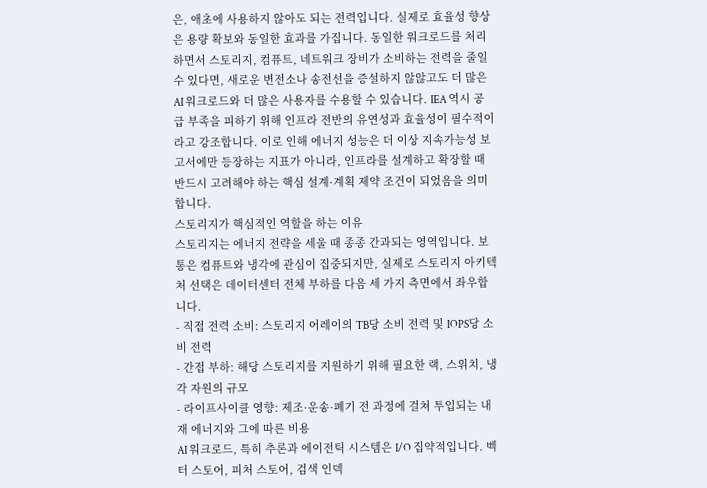은, 애초에 사용하지 않아도 되는 전력입니다. 실제로 효율성 향상은 용량 확보와 동일한 효과를 가집니다. 동일한 워크로드를 처리하면서 스토리지, 컴퓨트, 네트워크 장비가 소비하는 전력을 줄일 수 있다면, 새로운 변전소나 송전선을 증설하지 않않고도 더 많은 AI 워크로드와 더 많은 사용자를 수용할 수 있습니다. IEA 역시 공급 부족을 피하기 위해 인프라 전반의 유연성과 효율성이 필수적이라고 강조합니다. 이로 인해 에너지 성능은 더 이상 지속가능성 보고서에만 등장하는 지표가 아니라, 인프라를 설계하고 확장할 때 반드시 고려해야 하는 핵심 설계·계획 제약 조건이 되었음을 의미합니다.
스토리지가 핵심적인 역할을 하는 이유
스토리지는 에너지 전략을 세울 때 종종 간과되는 영역입니다. 보통은 컴퓨트와 냉각에 관심이 집중되지만, 실제로 스토리지 아키텍처 선택은 데이터센터 전체 부하를 다음 세 가지 측면에서 좌우합니다.
- 직접 전력 소비: 스토리지 어레이의 TB당 소비 전력 및 IOPS당 소비 전력
- 간접 부하: 해당 스토리지를 지원하기 위해 필요한 랙, 스위치, 냉각 자원의 규모
- 라이프사이클 영향: 제조·운송·폐기 전 과정에 걸쳐 투입되는 내재 에너지와 그에 따른 비용
AI 워크로드, 특히 추론과 에이전틱 시스템은 I/O 집약적입니다. 벡터 스토어, 피처 스토어, 검색 인덱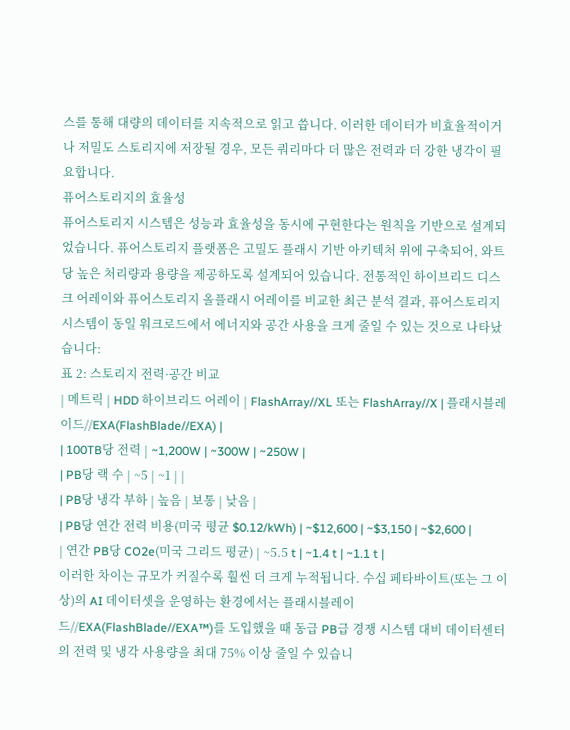스를 통해 대량의 데이터를 지속적으로 읽고 씁니다. 이러한 데이터가 비효율적이거나 저밀도 스토리지에 저장될 경우, 모든 쿼리마다 더 많은 전력과 더 강한 냉각이 필요합니다.
퓨어스토리지의 효율성
퓨어스토리지 시스템은 성능과 효율성을 동시에 구현한다는 원칙을 기반으로 설계되었습니다. 퓨어스토리지 플랫폼은 고밀도 플래시 기반 아키텍처 위에 구축되어, 와트당 높은 처리량과 용량을 제공하도록 설계되어 있습니다. 전통적인 하이브리드 디스크 어레이와 퓨어스토리지 올플래시 어레이를 비교한 최근 분석 결과, 퓨어스토리지 시스템이 동일 워크로드에서 에너지와 공간 사용을 크게 줄일 수 있는 것으로 나타났습니다:
표 2: 스토리지 전력·공간 비교
| 메트릭 | HDD 하이브리드 어레이 | FlashArray//XL 또는 FlashArray//X | 플래시블레이드//EXA(FlashBlade//EXA) |
| 100TB당 전력 | ~1,200W | ~300W | ~250W |
| PB당 랙 수 | ~5 | ~1 | |
| PB당 냉각 부하 | 높음 | 보통 | 낮음 |
| PB당 연간 전력 비용(미국 평균 $0.12/kWh) | ~$12,600 | ~$3,150 | ~$2,600 |
| 연간 PB당 CO2e(미국 그리드 평균) | ~5.5 t | ~1.4 t | ~1.1 t |
이러한 차이는 규모가 커질수록 훨씬 더 크게 누적됩니다. 수십 페타바이트(또는 그 이상)의 AI 데이터셋을 운영하는 환경에서는 플래시블레이드//EXA(FlashBlade//EXA™)를 도입했을 때 동급 PB급 경쟁 시스템 대비 데이터센터의 전력 및 냉각 사용량을 최대 75% 이상 줄일 수 있습니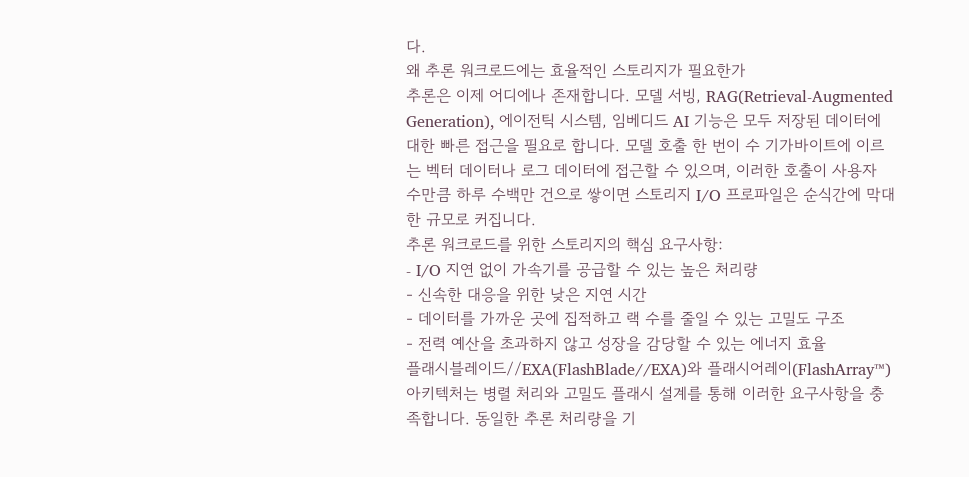다.
왜 추론 워크로드에는 효율적인 스토리지가 필요한가
추론은 이제 어디에나 존재합니다. 모델 서빙, RAG(Retrieval-Augmented Generation), 에이전틱 시스템, 임베디드 AI 기능은 모두 저장된 데이터에 대한 빠른 접근을 필요로 합니다. 모델 호출 한 번이 수 기가바이트에 이르는 벡터 데이터나 로그 데이터에 접근할 수 있으며, 이러한 호출이 사용자 수만큼 하루 수백만 건으로 쌓이면 스토리지 I/O 프로파일은 순식간에 막대한 규모로 커집니다.
추론 워크로드를 위한 스토리지의 핵심 요구사항:
- I/O 지연 없이 가속기를 공급할 수 있는 높은 처리량
- 신속한 대응을 위한 낮은 지연 시간
- 데이터를 가까운 곳에 집적하고 랙 수를 줄일 수 있는 고밀도 구조
- 전력 예산을 초과하지 않고 성장을 감당할 수 있는 에너지 효율
플래시블레이드//EXA(FlashBlade//EXA)와 플래시어레이(FlashArray™) 아키텍처는 병렬 처리와 고밀도 플래시 설계를 통해 이러한 요구사항을 충족합니다. 동일한 추론 처리량을 기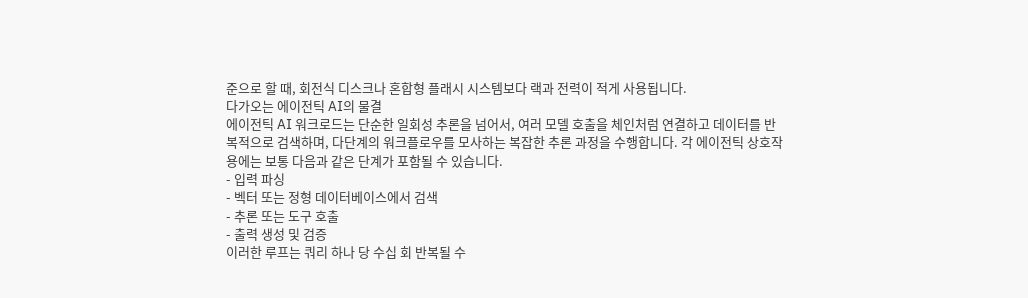준으로 할 때, 회전식 디스크나 혼합형 플래시 시스템보다 랙과 전력이 적게 사용됩니다.
다가오는 에이전틱 AI의 물결
에이전틱 AI 워크로드는 단순한 일회성 추론을 넘어서, 여러 모델 호출을 체인처럼 연결하고 데이터를 반복적으로 검색하며, 다단계의 워크플로우를 모사하는 복잡한 추론 과정을 수행합니다. 각 에이전틱 상호작용에는 보통 다음과 같은 단계가 포함될 수 있습니다.
- 입력 파싱
- 벡터 또는 정형 데이터베이스에서 검색
- 추론 또는 도구 호출
- 출력 생성 및 검증
이러한 루프는 쿼리 하나 당 수십 회 반복될 수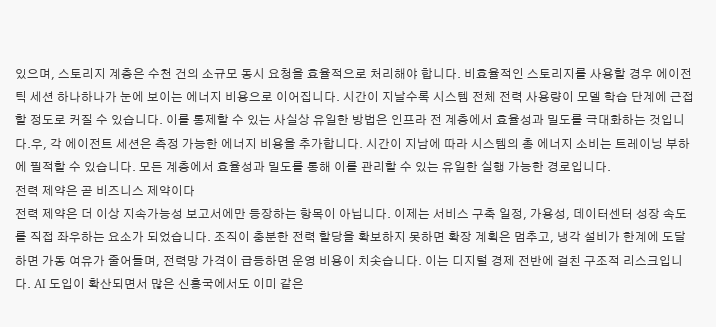있으며, 스토리지 계층은 수천 건의 소규모 동시 요청을 효율적으로 처리해야 합니다. 비효율적인 스토리지를 사용할 경우 에이전틱 세션 하나하나가 눈에 보이는 에너지 비용으로 이어집니다. 시간이 지날수록 시스템 전체 전력 사용량이 모델 학습 단계에 근접할 정도로 커질 수 있습니다. 이를 통제할 수 있는 사실상 유일한 방법은 인프라 전 계층에서 효율성과 밀도를 극대화하는 것입니다.우, 각 에이전트 세션은 측정 가능한 에너지 비용을 추가합니다. 시간이 지남에 따라 시스템의 총 에너지 소비는 트레이닝 부하에 필적할 수 있습니다. 모든 계층에서 효율성과 밀도를 통해 이를 관리할 수 있는 유일한 실행 가능한 경로입니다.
전력 제약은 곧 비즈니스 제약이다
전력 제약은 더 이상 지속가능성 보고서에만 등장하는 항목이 아닙니다. 이제는 서비스 구축 일정, 가용성, 데이터센터 성장 속도를 직접 좌우하는 요소가 되었습니다. 조직이 충분한 전력 할당을 확보하지 못하면 확장 계획은 멈추고, 냉각 설비가 한계에 도달하면 가동 여유가 줄어들며, 전력망 가격이 급등하면 운영 비용이 치솟습니다. 이는 디지털 경제 전반에 걸친 구조적 리스크입니다. AI 도입이 확산되면서 많은 신흥국에서도 이미 같은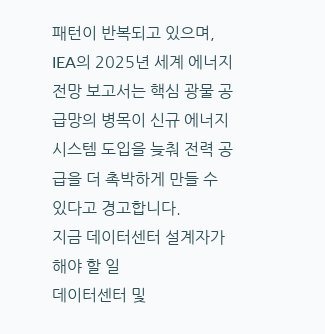패턴이 반복되고 있으며, IEA의 2025년 세계 에너지 전망 보고서는 핵심 광물 공급망의 병목이 신규 에너지 시스템 도입을 늦춰 전력 공급을 더 촉박하게 만들 수 있다고 경고합니다.
지금 데이터센터 설계자가 해야 할 일
데이터센터 및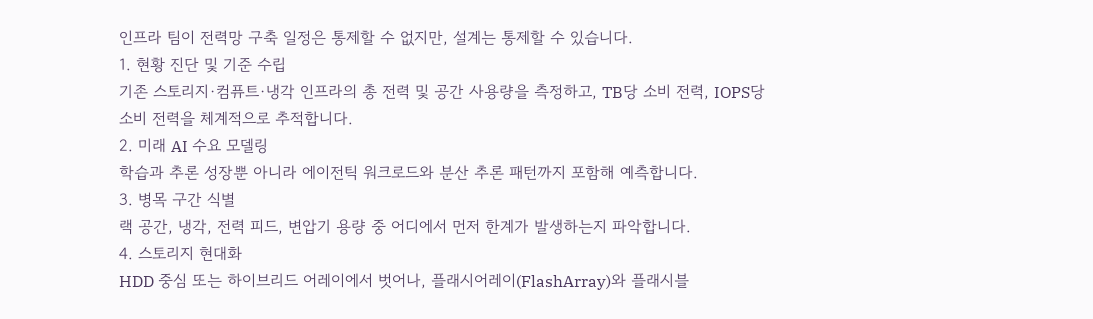인프라 팀이 전력망 구축 일정은 통제할 수 없지만, 설계는 통제할 수 있습니다.
1. 현황 진단 및 기준 수립
기존 스토리지·컴퓨트·냉각 인프라의 총 전력 및 공간 사용량을 측정하고, TB당 소비 전력, IOPS당 소비 전력을 체계적으로 추적합니다.
2. 미래 AI 수요 모델링
학습과 추론 성장뿐 아니라 에이전틱 워크로드와 분산 추론 패턴까지 포함해 예측합니다.
3. 병목 구간 식별
랙 공간, 냉각, 전력 피드, 변압기 용량 중 어디에서 먼저 한계가 발생하는지 파악합니다.
4. 스토리지 현대화
HDD 중심 또는 하이브리드 어레이에서 벗어나, 플래시어레이(FlashArray)와 플래시블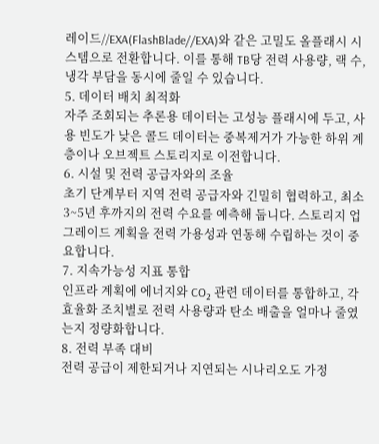레이드//EXA(FlashBlade//EXA)와 같은 고밀도 올플래시 시스템으로 전환합니다. 이를 통해 TB당 전력 사용량, 랙 수, 냉각 부담을 동시에 줄일 수 있습니다.
5. 데이터 배치 최적화
자주 조회되는 추론용 데이터는 고성능 플래시에 두고, 사용 빈도가 낮은 콜드 데이터는 중복제거가 가능한 하위 계층이나 오브젝트 스토리지로 이전합니다.
6. 시설 및 전력 공급자와의 조율
초기 단계부터 지역 전력 공급자와 긴밀히 협력하고, 최소 3~5년 후까지의 전력 수요를 예측해 둡니다. 스토리지 업그레이드 계획을 전력 가용성과 연동해 수립하는 것이 중요합니다.
7. 지속가능성 지표 통합
인프라 계획에 에너지와 CO₂ 관련 데이터를 통합하고, 각 효율화 조치별로 전력 사용량과 탄소 배출을 얼마나 줄였는지 정량화합니다.
8. 전력 부족 대비
전력 공급이 제한되거나 지연되는 시나리오도 가정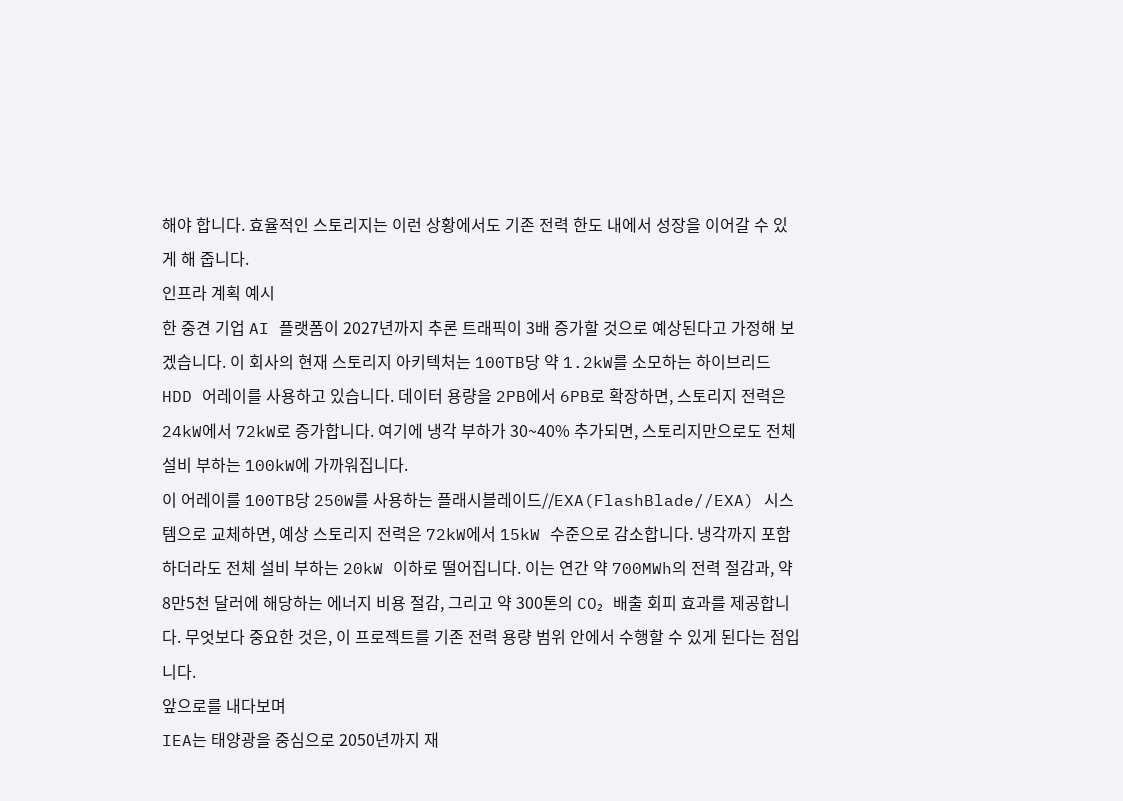해야 합니다. 효율적인 스토리지는 이런 상황에서도 기존 전력 한도 내에서 성장을 이어갈 수 있게 해 줍니다.
인프라 계획 예시
한 중견 기업 AI 플랫폼이 2027년까지 추론 트래픽이 3배 증가할 것으로 예상된다고 가정해 보겠습니다. 이 회사의 현재 스토리지 아키텍처는 100TB당 약 1.2kW를 소모하는 하이브리드 HDD 어레이를 사용하고 있습니다. 데이터 용량을 2PB에서 6PB로 확장하면, 스토리지 전력은 24kW에서 72kW로 증가합니다. 여기에 냉각 부하가 30~40% 추가되면, 스토리지만으로도 전체 설비 부하는 100kW에 가까워집니다.
이 어레이를 100TB당 250W를 사용하는 플래시블레이드//EXA(FlashBlade//EXA) 시스템으로 교체하면, 예상 스토리지 전력은 72kW에서 15kW 수준으로 감소합니다. 냉각까지 포함하더라도 전체 설비 부하는 20kW 이하로 떨어집니다. 이는 연간 약 700MWh의 전력 절감과, 약 8만5천 달러에 해당하는 에너지 비용 절감, 그리고 약 300톤의 CO₂ 배출 회피 효과를 제공합니다. 무엇보다 중요한 것은, 이 프로젝트를 기존 전력 용량 범위 안에서 수행할 수 있게 된다는 점입니다.
앞으로를 내다보며
IEA는 태양광을 중심으로 2050년까지 재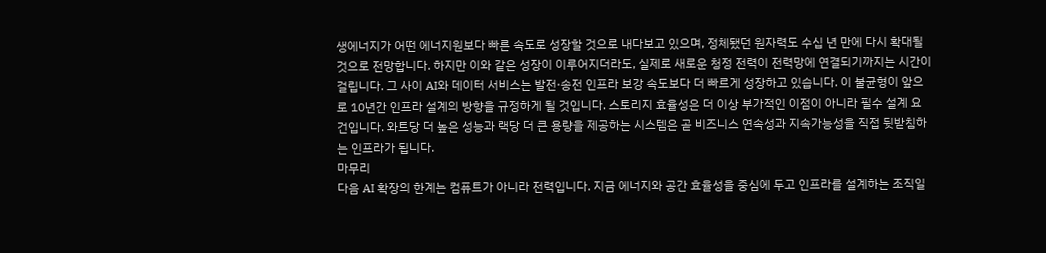생에너지가 어떤 에너지원보다 빠른 속도로 성장할 것으로 내다보고 있으며, 정체됐던 원자력도 수십 년 만에 다시 확대될 것으로 전망합니다. 하지만 이와 같은 성장이 이루어지더라도, 실제로 새로운 청정 전력이 전력망에 연결되기까지는 시간이 걸립니다. 그 사이 AI와 데이터 서비스는 발전·송전 인프라 보강 속도보다 더 빠르게 성장하고 있습니다. 이 불균형이 앞으로 10년간 인프라 설계의 방향을 규정하게 될 것입니다. 스토리지 효율성은 더 이상 부가적인 이점이 아니라 필수 설계 요건입니다. 와트당 더 높은 성능과 랙당 더 큰 용량을 제공하는 시스템은 곧 비즈니스 연속성과 지속가능성을 직접 뒷받침하는 인프라가 됩니다.
마무리
다음 AI 확장의 한계는 컴퓨트가 아니라 전력입니다. 지금 에너지와 공간 효율성을 중심에 두고 인프라를 설계하는 조직일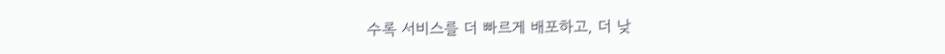수록 서비스를 더 빠르게 배포하고, 더 낮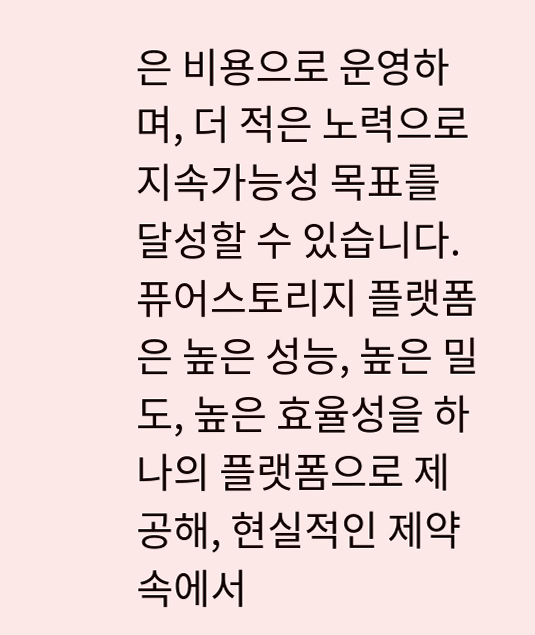은 비용으로 운영하며, 더 적은 노력으로 지속가능성 목표를 달성할 수 있습니다. 퓨어스토리지 플랫폼은 높은 성능, 높은 밀도, 높은 효율성을 하나의 플랫폼으로 제공해, 현실적인 제약 속에서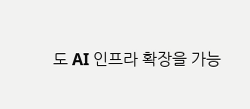도 AI 인프라 확장을 가능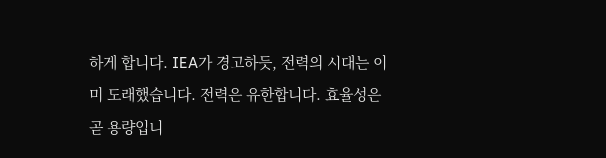하게 합니다. IEA가 경고하듯, 전력의 시대는 이미 도래했습니다. 전력은 유한합니다. 효율성은 곧 용량입니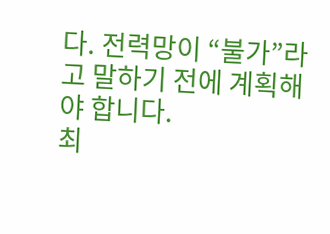다. 전력망이 “불가”라고 말하기 전에 계획해야 합니다.
최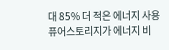대 85% 더 적은 에너지 사용
퓨어스토리지가 에너지 비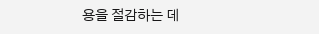용을 절감하는 데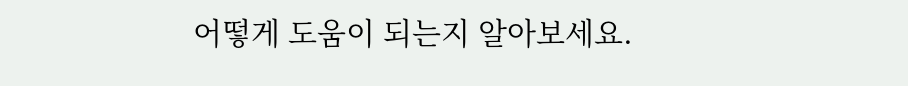어떻게 도움이 되는지 알아보세요.